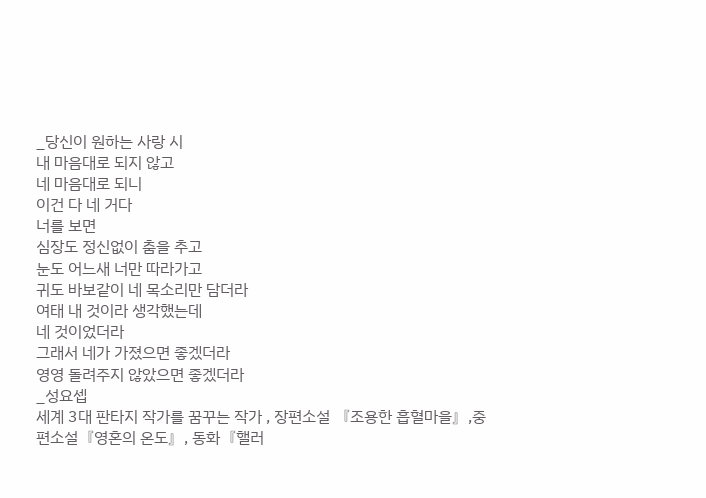_당신이 원하는 사랑 시
내 마음대로 되지 않고
네 마음대로 되니
이건 다 네 거다
너를 보면
심장도 정신없이 춤을 추고
눈도 어느새 너만 따라가고
귀도 바보같이 네 목소리만 담더라
여태 내 것이라 생각했는데
네 것이었더라
그래서 네가 가졌으면 좋겠더라
영영 돌려주지 않았으면 좋겠더라
_성요셉
세계 3대 판타지 작가를 꿈꾸는 작가 , 장편소설 『조용한 흡혈마을』,중편소설『영혼의 온도』, 동화『핼러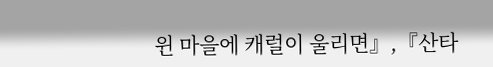윈 마을에 캐럴이 울리면』,『산타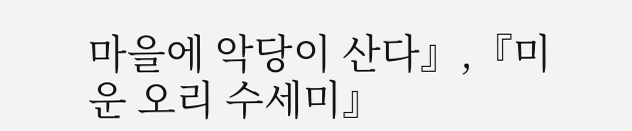마을에 악당이 산다』,『미운 오리 수세미』